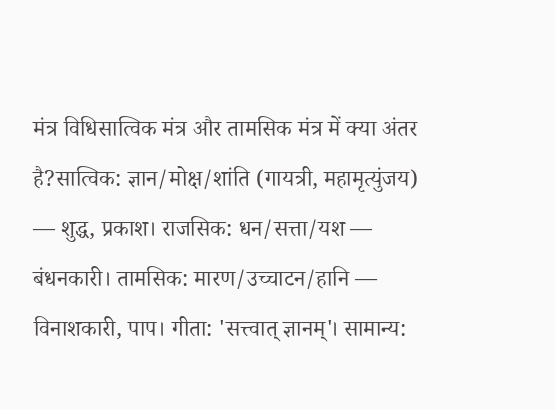मंत्र विधिसात्विक मंत्र और तामसिक मंत्र में क्या अंतर है?सात्विक: ज्ञान/मोक्ष/शांति (गायत्री, महामृत्युंजय) — शुद्ध, प्रकाश। राजसिक: धन/सत्ता/यश — बंधनकारी। तामसिक: मारण/उच्चाटन/हानि — विनाशकारी, पाप। गीता: 'सत्त्वात् ज्ञानम्'। सामान्य: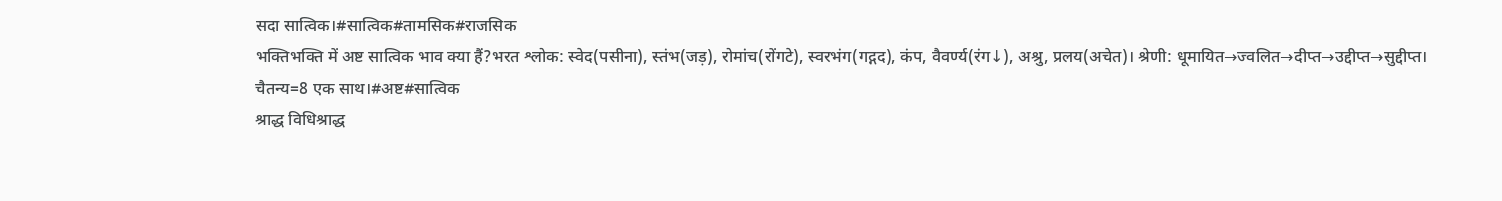सदा सात्विक।#सात्विक#तामसिक#राजसिक
भक्तिभक्ति में अष्ट सात्विक भाव क्या हैं?भरत श्लोक: स्वेद(पसीना), स्तंभ(जड़), रोमांच(रोंगटे), स्वरभंग(गद्गद), कंप, वैवर्ण्य(रंग↓), अश्रु, प्रलय(अचेत)। श्रेणी: धूमायित→ज्वलित→दीप्त→उद्दीप्त→सुद्दीप्त। चैतन्य=8 एक साथ।#अष्ट#सात्विक
श्राद्ध विधिश्राद्ध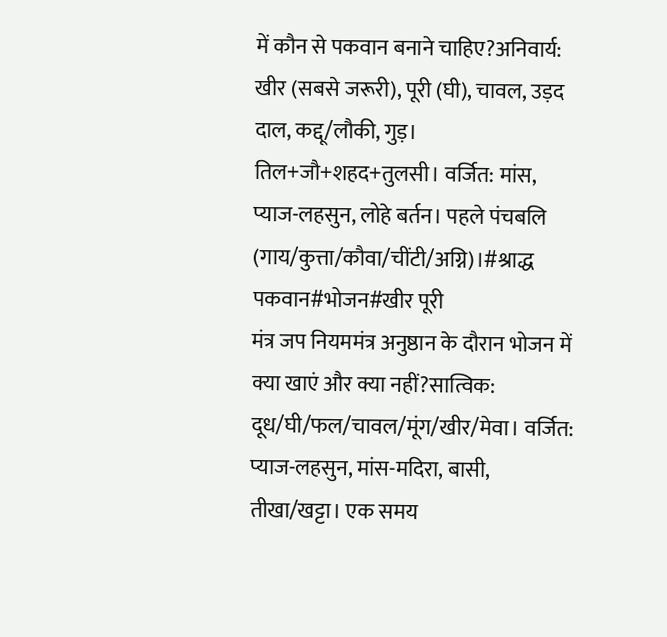में कौन से पकवान बनाने चाहिए?अनिवार्य: खीर (सबसे जरूरी), पूरी (घी), चावल, उड़द दाल, कद्दू/लौकी, गुड़। तिल+जौ+शहद+तुलसी। वर्जित: मांस, प्याज-लहसुन, लोहे बर्तन। पहले पंचबलि (गाय/कुत्ता/कौवा/चींटी/अग्नि)।#श्राद्ध पकवान#भोजन#खीर पूरी
मंत्र जप नियममंत्र अनुष्ठान के दौरान भोजन में क्या खाएं और क्या नहीं?सात्विक: दूध/घी/फल/चावल/मूंग/खीर/मेवा। वर्जित: प्याज-लहसुन, मांस-मदिरा, बासी, तीखा/खट्टा। एक समय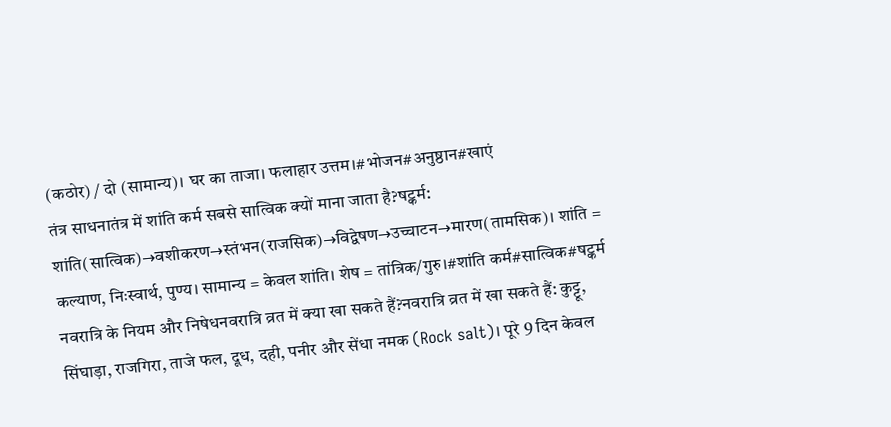(कठोर) / दो (सामान्य)। घर का ताजा। फलाहार उत्तम।#भोजन#अनुष्ठान#खाएं
तंत्र साधनातंत्र में शांति कर्म सबसे सात्विक क्यों माना जाता है?षट्कर्म: शांति(सात्विक)→वशीकरण→स्तंभन(राजसिक)→विद्वेषण→उच्चाटन→मारण(तामसिक)। शांति = कल्याण, निःस्वार्थ, पुण्य। सामान्य = केवल शांति। शेष = तांत्रिक/गुरु।#शांति कर्म#सात्विक#षट्कर्म
नवरात्रि के नियम और निषेधनवरात्रि व्रत में क्या खा सकते हैं?नवरात्रि व्रत में खा सकते हैं: कुट्टू, सिंघाड़ा, राजगिरा, ताजे फल, दूध, दही, पनीर और सेंधा नमक (Rock salt)। पूरे 9 दिन केवल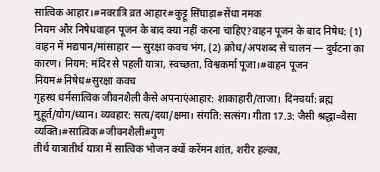सात्विक आहार।#नवरात्रि व्रत आहार#कुट्टू सिंघाड़ा#सेंधा नमक
नियम और निषेधवाहन पूजन के बाद क्या नहीं करना चाहिए?वाहन पूजन के बाद निषेध: (1) वाहन में मद्यपान/मांसाहार — सुरक्षा कवच भंग, (2) क्रोध/अपशब्द से चालन — दुर्घटना का कारण। नियम: मंदिर से पहली यात्रा, स्वच्छता, विश्वकर्मा पूजा।#वाहन पूजन नियम#निषेध#सुरक्षा कवच
गृहस्थ धर्मसात्विक जीवनशैली कैसे अपनाएंआहार: शाकाहारी/ताजा। दिनचर्या: ब्रह्म मुहूर्त/योग/ध्यान। व्यवहार: सत्य/दया/क्षमा। संगति: सत्संग। गीता 17.3: जैसी श्रद्धा=वैसा व्यक्ति।#सात्विक#जीवनशैली#गुण
तीर्थ यात्रातीर्थ यात्रा में सात्विक भोजन क्यों करेंमन शांत, शरीर हल्का,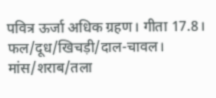पवित्र ऊर्जा अधिक ग्रहण। गीता 17.8। फल/दूध/खिचड़ी/दाल-चावल। मांस/शराब/तला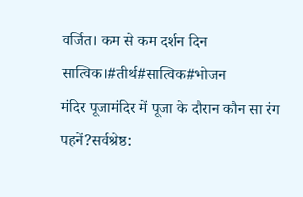वर्जित। कम से कम दर्शन दिन सात्विक।#तीर्थ#सात्विक#भोजन
मंदिर पूजामंदिर में पूजा के दौरान कौन सा रंग पहनें?सर्वश्रेष्ठ: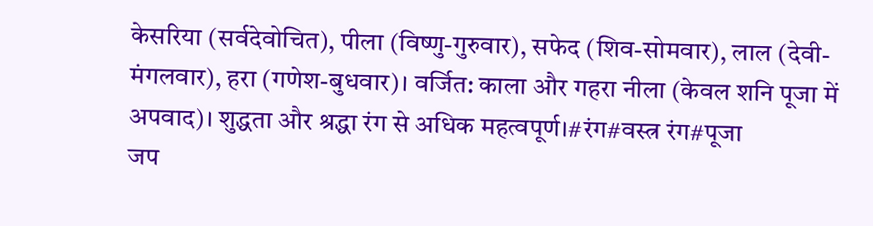केसरिया (सर्वदेवोचित), पीला (विष्णु-गुरुवार), सफेद (शिव-सोमवार), लाल (देवी-मंगलवार), हरा (गणेश-बुधवार)। वर्जित: काला और गहरा नीला (केवल शनि पूजा में अपवाद)। शुद्धता और श्रद्धा रंग से अधिक महत्वपूर्ण।#रंग#वस्त्र रंग#पूजा
जप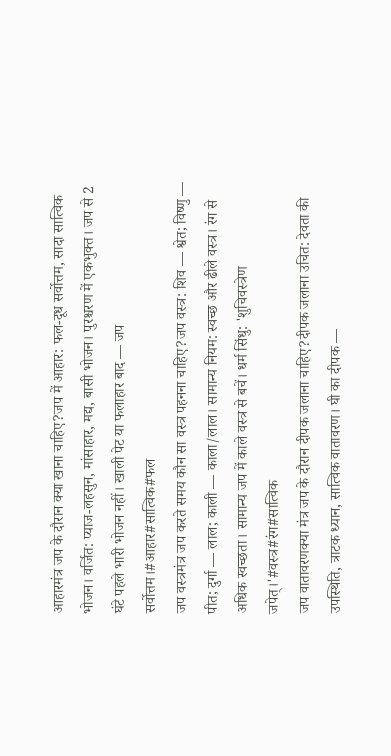आहारमंत्र जप के दौरान क्या खाना चाहिए?जप में आहार: फल-दूध सर्वोत्तम, सादा सात्विक भोजन। वर्जित: प्याज-लहसुन, मांसाहार, मद्य, बासी भोजन। पुरश्चरण में एकभुक्त। जप से 2 घंटे पहले भारी भोजन नहीं। खाली पेट या फलाहार बाद — जप सर्वोत्तम।#आहार#सात्विक#फल
जप वस्त्रमंत्र जप करते समय कौन सा वस्त्र पहनना चाहिए?जप वस्त्र: शिव — श्वेत; विष्णु — पीत; दुर्गा — लाल; काली — काला/लाल। सामान्य नियम: स्वच्छ और ढीले वस्त्र। रंग से अधिक स्वच्छता। सामान्य जप में काले वस्त्र से बचें। धर्म सिंधु: 'शुचिवस्त्रेण जपेत्।'#वस्त्र#रंग#सात्विक
जप वातावरणक्या मंत्र जप के दौरान दीपक जलाना चाहिए?दीपक जलाना उचित: देवता की उपस्थिति, त्राटक ध्यान, सात्विक वातावरण। घी का दीपक —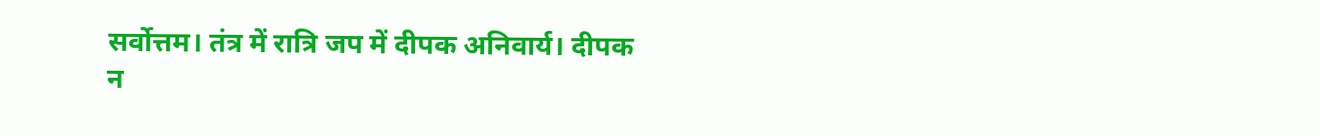सर्वोत्तम। तंत्र में रात्रि जप में दीपक अनिवार्य। दीपक न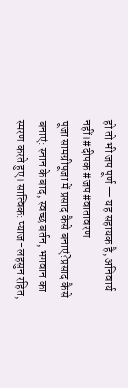हो तो भी जप पूर्ण — यह सहायक है, अनिवार्य नहीं।#दीपक#जप#वातावरण
पूजा सामग्रीपूजा में प्रसाद कैसे बनाएं?प्रसाद कैसे बनाएं: स्नान के बाद, स्वच्छ बर्तन, भगवान का स्मरण करते हुए। सात्विक: प्याज-लहसुन रहित,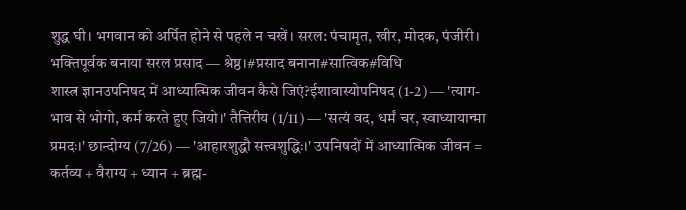शुद्ध घी। भगवान को अर्पित होने से पहले न चखें। सरल: पंचामृत, खीर, मोदक, पंजीरी। भक्तिपूर्वक बनाया सरल प्रसाद — श्रेष्ठ।#प्रसाद बनाना#सात्विक#विधि
शास्त्र ज्ञानउपनिषद में आध्यात्मिक जीवन कैसे जिएं?ईशावास्योपनिषद (1-2) — 'त्याग-भाव से भोगो, कर्म करते हुए जियो।' तैत्तिरीय (1/11) — 'सत्यं वद, धर्मं चर, स्वाध्यायान्मा प्रमदः।' छान्दोग्य (7/26) — 'आहारशुद्धौ सत्त्वशुद्धिः।' उपनिषदों में आध्यात्मिक जीवन = कर्तव्य + वैराग्य + ध्यान + ब्रह्म-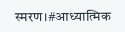स्मरण।#आध्यात्मिक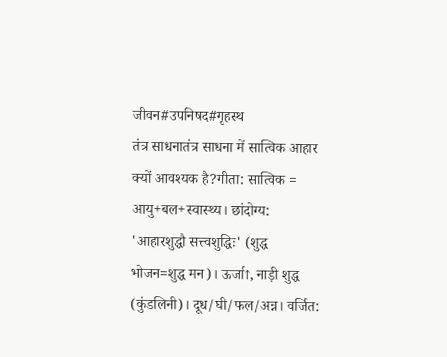जीवन#उपनिषद#गृहस्थ
तंत्र साधनातंत्र साधना में सात्विक आहार क्यों आवश्यक है?गीता: सात्विक = आयु+बल+स्वास्थ्य। छांदोग्य: 'आहारशुद्धौ सत्त्वशुद्धिः' (शुद्ध भोजन=शुद्ध मन)। ऊर्जा↑, नाड़ी शुद्ध (कुंडलिनी)। दूध/घी/फल/अन्न। वर्जित: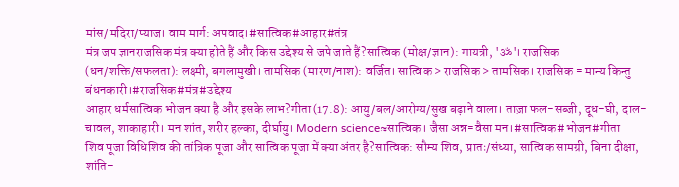मांस/मदिरा/प्याज। वाम मार्ग: अपवाद।#सात्विक#आहार#तंत्र
मंत्र जप ज्ञानराजसिक मंत्र क्या होते हैं और किस उद्देश्य से जपे जाते हैं?सात्विक (मोक्ष/ज्ञान): गायत्री, 'ॐ'। राजसिक (धन/शक्ति/सफलता): लक्ष्मी, बगलामुखी। तामसिक (मारण/नाश): वर्जित। सात्विक > राजसिक > तामसिक। राजसिक = मान्य किन्तु बंधनकारी।#राजसिक#मंत्र#उद्देश्य
आहार धर्मसात्विक भोजन क्या है और इसके लाभ?गीता(17.8): आयु/बल/आरोग्य/सुख बढ़ाने वाला। ताज़ा फल-सब्जी, दूध-घी, दाल-चावल, शाकाहारी। मन शांत, शरीर हल्का, दीर्घायु। Modern science≈सात्विक। जैसा अन्न=वैसा मन।#सात्विक#भोजन#गीता
शिव पूजा विधिशिव की तांत्रिक पूजा और सात्विक पूजा में क्या अंतर है?सात्विक: सौम्य शिव, प्रातः/संध्या, सात्विक सामग्री, बिना दीक्षा, शांति-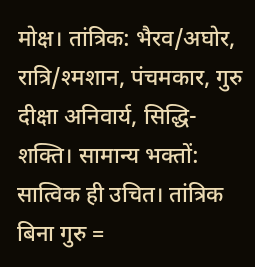मोक्ष। तांत्रिक: भैरव/अघोर, रात्रि/श्मशान, पंचमकार, गुरु दीक्षा अनिवार्य, सिद्धि-शक्ति। सामान्य भक्तों: सात्विक ही उचित। तांत्रिक बिना गुरु =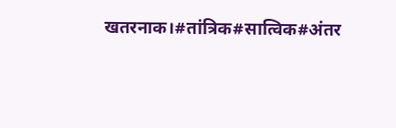खतरनाक।#तांत्रिक#सात्विक#अंतर